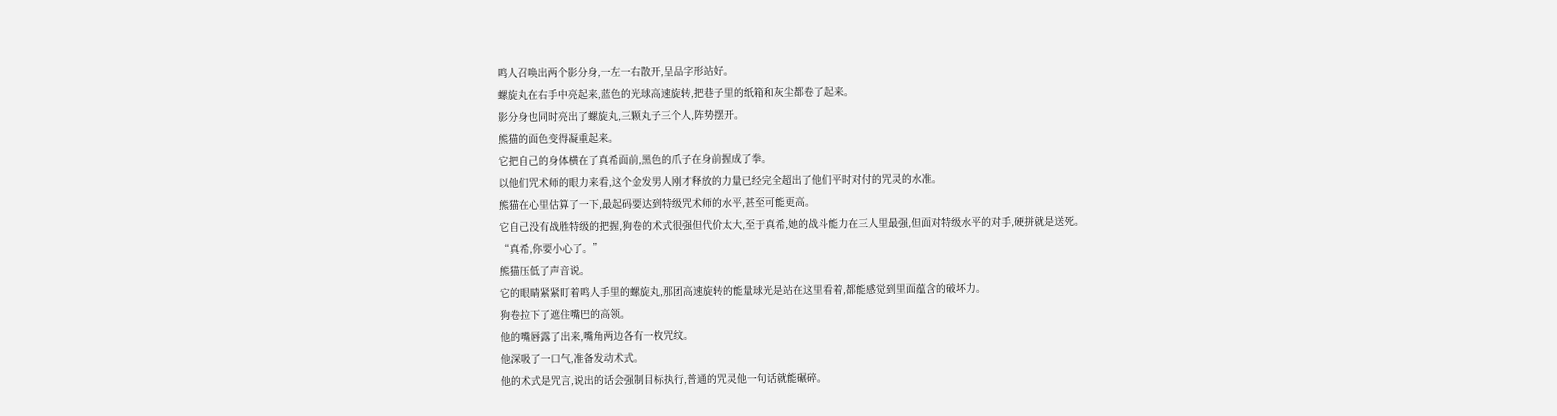鸣人召唤出两个影分身,一左一右散开,呈品字形站好。
螺旋丸在右手中亮起来,蓝色的光球高速旋转,把巷子里的纸箱和灰尘都卷了起来。
影分身也同时亮出了螺旋丸,三颗丸子三个人,阵势摆开。
熊猫的面色变得凝重起来。
它把自己的身体横在了真希面前,黑色的爪子在身前握成了拳。
以他们咒术师的眼力来看,这个金发男人刚才释放的力量已经完全超出了他们平时对付的咒灵的水准。
熊猫在心里估算了一下,最起码要达到特级咒术师的水平,甚至可能更高。
它自己没有战胜特级的把握,狗卷的术式很强但代价太大,至于真希,她的战斗能力在三人里最强,但面对特级水平的对手,硬拼就是送死。
“真希,你要小心了。”
熊猫压低了声音说。
它的眼睛紧紧盯着鸣人手里的螺旋丸,那团高速旋转的能量球光是站在这里看着,都能感觉到里面蕴含的破坏力。
狗卷拉下了遮住嘴巴的高领。
他的嘴唇露了出来,嘴角两边各有一枚咒纹。
他深吸了一口气,准备发动术式。
他的术式是咒言,说出的话会强制目标执行,普通的咒灵他一句话就能碾碎。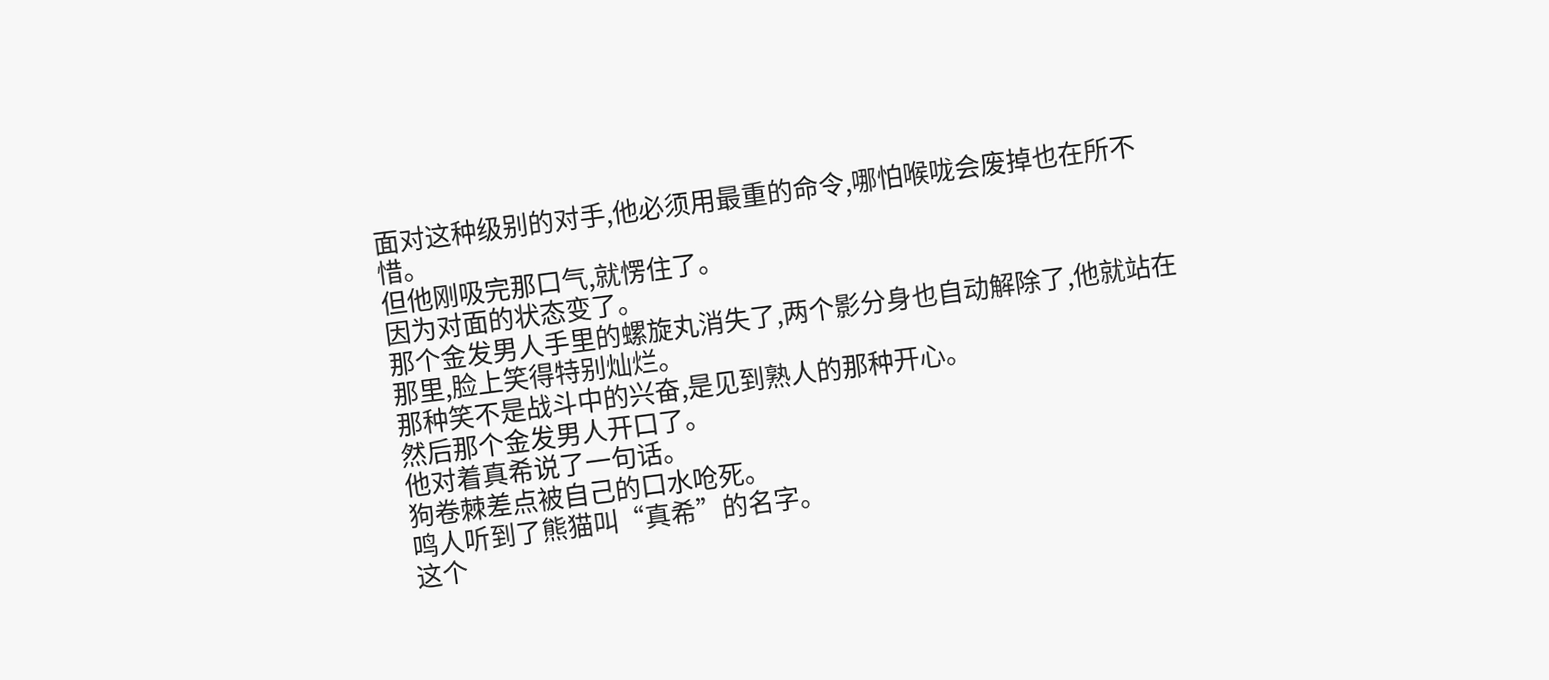面对这种级别的对手,他必须用最重的命令,哪怕喉咙会废掉也在所不惜。
但他刚吸完那口气,就愣住了。
因为对面的状态变了。
那个金发男人手里的螺旋丸消失了,两个影分身也自动解除了,他就站在那里,脸上笑得特别灿烂。
那种笑不是战斗中的兴奋,是见到熟人的那种开心。
然后那个金发男人开口了。
他对着真希说了一句话。
狗卷棘差点被自己的口水呛死。
鸣人听到了熊猫叫“真希”的名字。
这个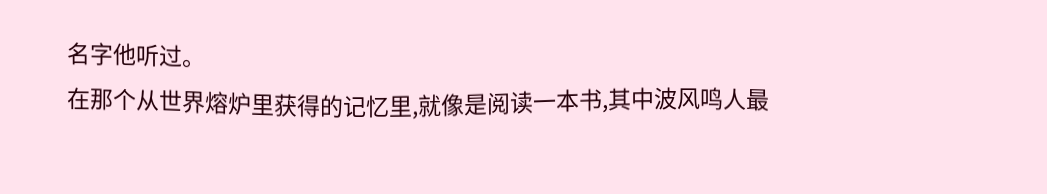名字他听过。
在那个从世界熔炉里获得的记忆里,就像是阅读一本书,其中波风鸣人最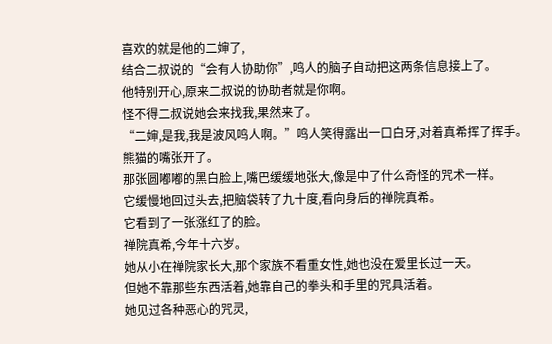喜欢的就是他的二婶了,
结合二叔说的“会有人协助你”,鸣人的脑子自动把这两条信息接上了。
他特别开心,原来二叔说的协助者就是你啊。
怪不得二叔说她会来找我,果然来了。
“二婶,是我,我是波风鸣人啊。”鸣人笑得露出一口白牙,对着真希挥了挥手。
熊猫的嘴张开了。
那张圆嘟嘟的黑白脸上,嘴巴缓缓地张大,像是中了什么奇怪的咒术一样。
它缓慢地回过头去,把脑袋转了九十度,看向身后的禅院真希。
它看到了一张涨红了的脸。
禅院真希,今年十六岁。
她从小在禅院家长大,那个家族不看重女性,她也没在爱里长过一天。
但她不靠那些东西活着,她靠自己的拳头和手里的咒具活着。
她见过各种恶心的咒灵,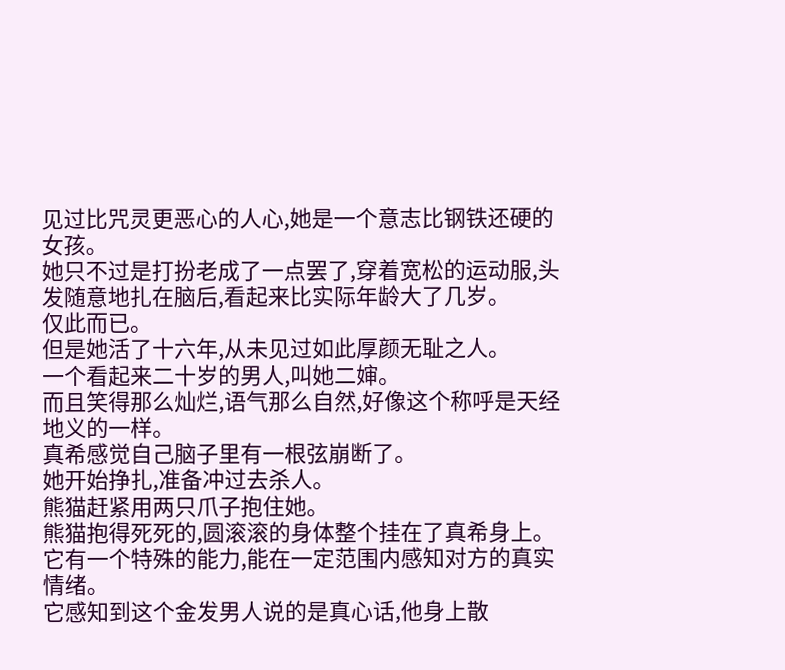见过比咒灵更恶心的人心,她是一个意志比钢铁还硬的女孩。
她只不过是打扮老成了一点罢了,穿着宽松的运动服,头发随意地扎在脑后,看起来比实际年龄大了几岁。
仅此而已。
但是她活了十六年,从未见过如此厚颜无耻之人。
一个看起来二十岁的男人,叫她二婶。
而且笑得那么灿烂,语气那么自然,好像这个称呼是天经地义的一样。
真希感觉自己脑子里有一根弦崩断了。
她开始挣扎,准备冲过去杀人。
熊猫赶紧用两只爪子抱住她。
熊猫抱得死死的,圆滚滚的身体整个挂在了真希身上。
它有一个特殊的能力,能在一定范围内感知对方的真实情绪。
它感知到这个金发男人说的是真心话,他身上散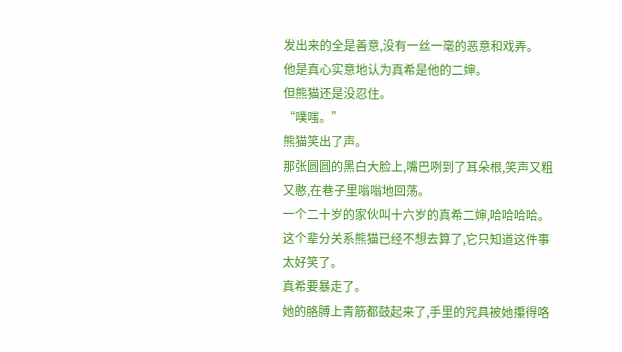发出来的全是善意,没有一丝一毫的恶意和戏弄。
他是真心实意地认为真希是他的二婶。
但熊猫还是没忍住。
“噗嗤。”
熊猫笑出了声。
那张圆圆的黑白大脸上,嘴巴咧到了耳朵根,笑声又粗又憨,在巷子里嗡嗡地回荡。
一个二十岁的家伙叫十六岁的真希二婶,哈哈哈哈。
这个辈分关系熊猫已经不想去算了,它只知道这件事太好笑了。
真希要暴走了。
她的胳膊上青筋都鼓起来了,手里的咒具被她攥得咯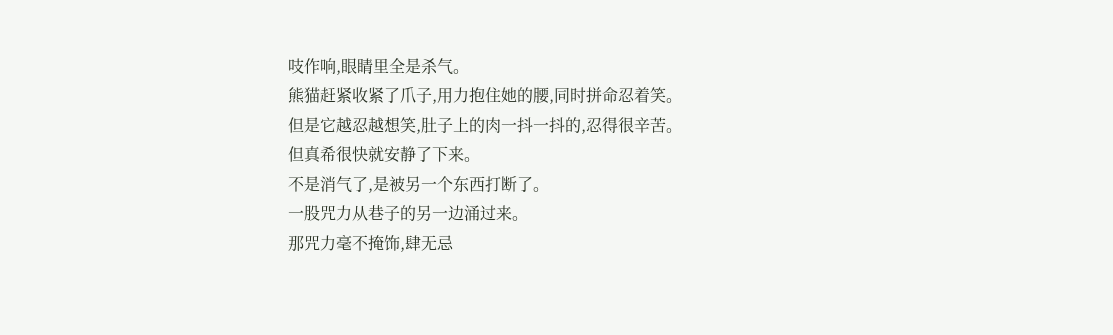吱作响,眼睛里全是杀气。
熊猫赶紧收紧了爪子,用力抱住她的腰,同时拼命忍着笑。
但是它越忍越想笑,肚子上的肉一抖一抖的,忍得很辛苦。
但真希很快就安静了下来。
不是消气了,是被另一个东西打断了。
一股咒力从巷子的另一边涌过来。
那咒力毫不掩饰,肆无忌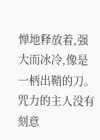惮地释放着,强大而冰冷,像是一柄出鞘的刀。
咒力的主人没有刻意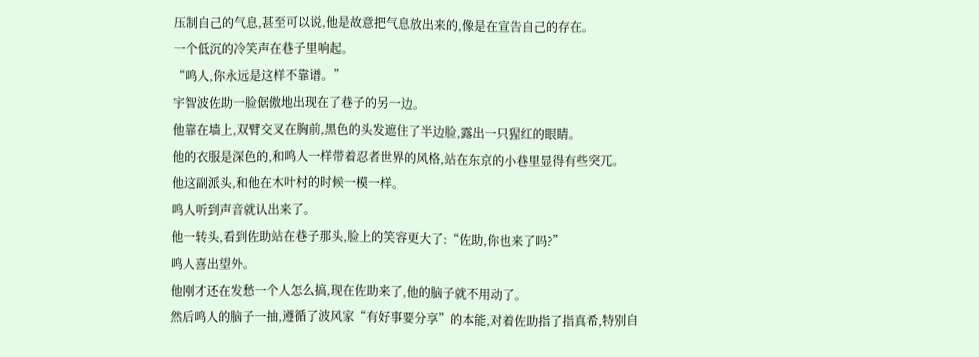压制自己的气息,甚至可以说,他是故意把气息放出来的,像是在宣告自己的存在。
一个低沉的冷笑声在巷子里响起。
“鸣人,你永远是这样不靠谱。”
宇智波佐助一脸倨傲地出现在了巷子的另一边。
他靠在墙上,双臂交叉在胸前,黑色的头发遮住了半边脸,露出一只猩红的眼睛。
他的衣服是深色的,和鸣人一样带着忍者世界的风格,站在东京的小巷里显得有些突兀。
他这副派头,和他在木叶村的时候一模一样。
鸣人听到声音就认出来了。
他一转头,看到佐助站在巷子那头,脸上的笑容更大了:“佐助,你也来了吗?”
鸣人喜出望外。
他刚才还在发愁一个人怎么搞,现在佐助来了,他的脑子就不用动了。
然后鸣人的脑子一抽,遵循了波风家“有好事要分享”的本能,对着佐助指了指真希,特别自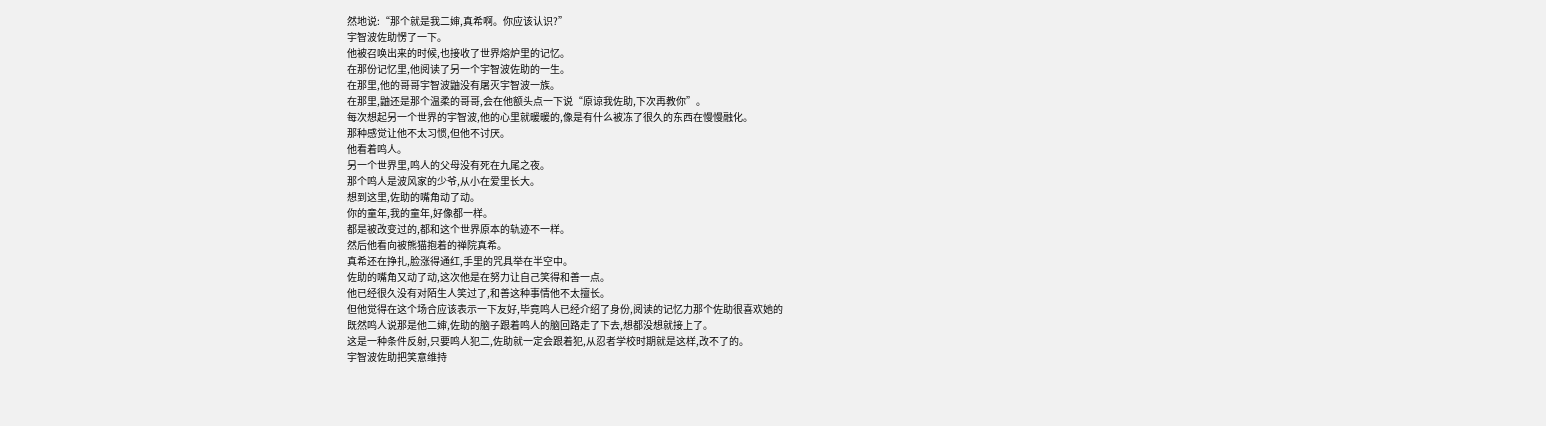然地说:“那个就是我二婶,真希啊。你应该认识?”
宇智波佐助愣了一下。
他被召唤出来的时候,也接收了世界熔炉里的记忆。
在那份记忆里,他阅读了另一个宇智波佐助的一生。
在那里,他的哥哥宇智波鼬没有屠灭宇智波一族。
在那里,鼬还是那个温柔的哥哥,会在他额头点一下说“原谅我佐助,下次再教你”。
每次想起另一个世界的宇智波,他的心里就暖暖的,像是有什么被冻了很久的东西在慢慢融化。
那种感觉让他不太习惯,但他不讨厌。
他看着鸣人。
另一个世界里,鸣人的父母没有死在九尾之夜。
那个鸣人是波风家的少爷,从小在爱里长大。
想到这里,佐助的嘴角动了动。
你的童年,我的童年,好像都一样。
都是被改变过的,都和这个世界原本的轨迹不一样。
然后他看向被熊猫抱着的禅院真希。
真希还在挣扎,脸涨得通红,手里的咒具举在半空中。
佐助的嘴角又动了动,这次他是在努力让自己笑得和善一点。
他已经很久没有对陌生人笑过了,和善这种事情他不太擅长。
但他觉得在这个场合应该表示一下友好,毕竟鸣人已经介绍了身份,阅读的记忆力那个佐助很喜欢她的
既然鸣人说那是他二婶,佐助的脑子跟着鸣人的脑回路走了下去,想都没想就接上了。
这是一种条件反射,只要鸣人犯二,佐助就一定会跟着犯,从忍者学校时期就是这样,改不了的。
宇智波佐助把笑意维持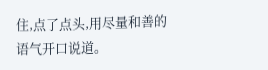住,点了点头,用尽量和善的语气开口说道。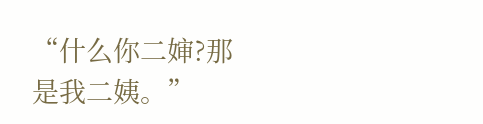“什么你二婶?那是我二姨。”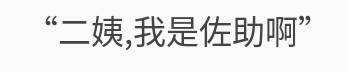“二姨,我是佐助啊”